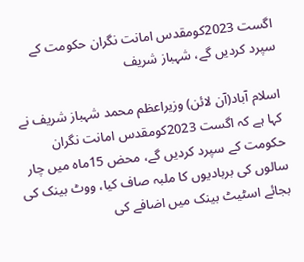اگست 2023کومقدس امانت نگران حکومت کے سپرد کردیں گے، شہباز شریف

اسلام آباد(آن لائن) وزیراعظم محمد شہباز شریف نے کہا ہے کہ اگست 2023کومقدس امانت نگران حکومت کے سپرد کردیں گے، محض 15ماہ میں چار سالوں کی بربادیوں کا ملبہ صاف کیا، ووٹ بینک کی بجائے اسٹیٹ بینک میں اضافے کی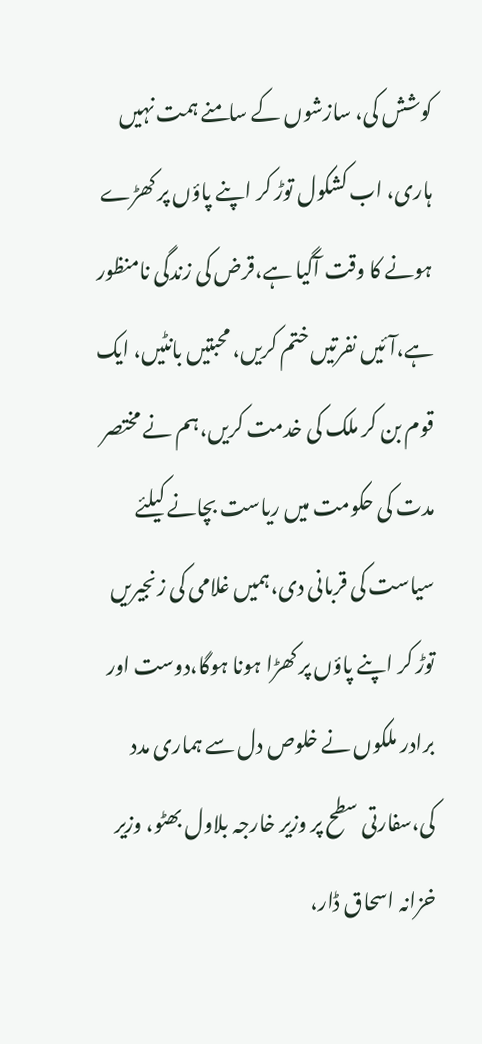کوشش کی، سازشوں کے سامنے ہمت نہیں ہاری، اب کشکول توڑ کر اپنے پاؤں پر کھڑے ہونے کا وقت آگیا ہے،قرض کی زندگی نامنظور ہے،آئیں نفرتیں ختم کریں، محبتیں بانٹیں، ایک قوم بن کر ملک کی خدمت کریں،ہم نے مختصر مدت کی حکومت میں ریاست بچانے کیلئے سیاست کی قربانی دی،ہمیں غلامی کی زنجیریں توڑ کر اپنے پاؤں پر کھڑا ہونا ہوگا،دوست اور برادر ملکوں نے خلوص دل سے ہماری مدد کی،سفارتی سطح پر وزیر خارجہ بلاول بھٹو، وزیر خزانہ اسحاق ڈار،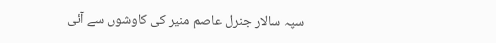سپہ سالار جنرل عاصم منیر کی کاوشوں سے آئی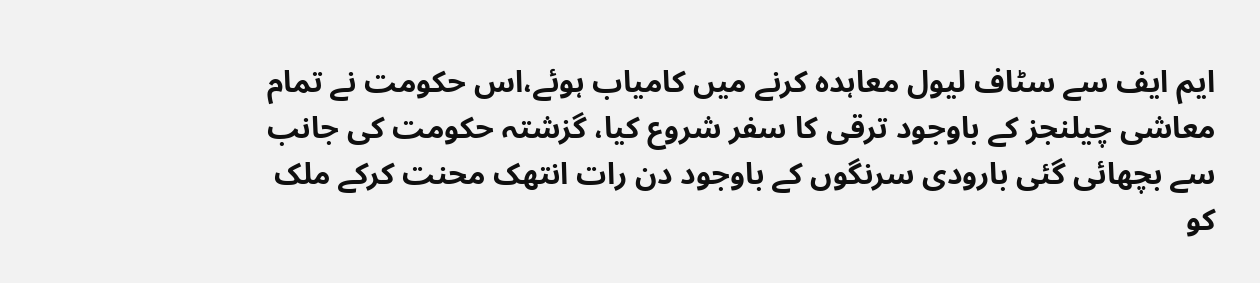ایم ایف سے سٹاف لیول معاہدہ کرنے میں کامیاب ہوئے،اس حکومت نے تمام معاشی چیلنجز کے باوجود ترقی کا سفر شروع کیا، گزشتہ حکومت کی جانب سے بچھائی گئی بارودی سرنگوں کے باوجود دن رات انتھک محنت کرکے ملک کو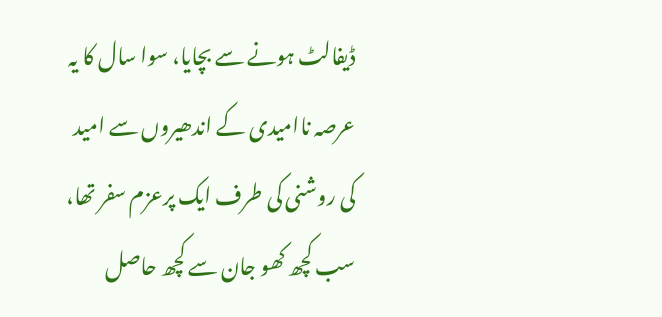ڈیفالٹ ہونے سے بچایا، سوا سال کا یہ عرصہ ناامیدی کے اندھیروں سے امید کی روشنی کی طرف ایک پرعزم سفر تھا، سب کچھ کھو جان سے کچھ حاصل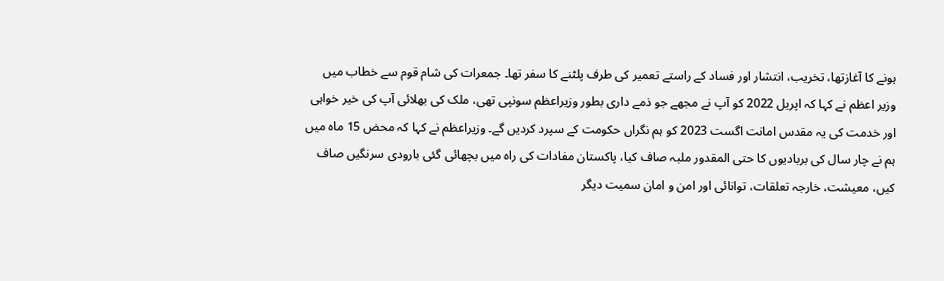ہونے کا آغازتھا، تخریب، انتشار اور فساد کے راستے تعمیر کی طرف پلٹنے کا سفر تھا۔ جمعرات کی شام قوم سے خطاب میں وزیر اعظم نے کہا کہ اپریل 2022 کو آپ نے مجھے جو ذمے داری بطور وزیراعظم سونپی تھی، ملک کی بھلائی آپ کی خیر خواہی اور خدمت کی یہ مقدس امانت اگست 2023 کو ہم نگراں حکومت کے سپرد کردیں گے۔ وزیراعظم نے کہا کہ محض 15 ماہ میں ہم نے چار سال کی بربادیوں کا حتی المقدور ملبہ صاف کیا، پاکستان مفادات کی راہ میں بچھائی گئی بارودی سرنگیں صاف کیں، معیشت، خارجہ تعلقات، توانائی اور امن و امان سمیت دیگر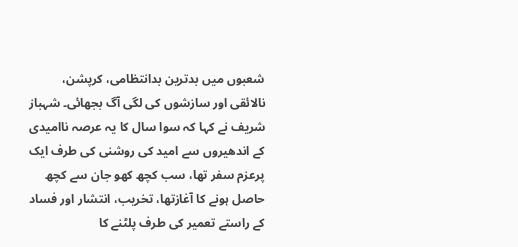شعبوں میں بدترین بدانتظامی، کرپشن، نالائقی اور سازشوں کی لگی آگ بجھائی۔ شہباز شریف نے کہا کہ سوا سال کا یہ عرصہ ناامیدی کے اندھیروں سے امید کی روشنی کی طرف ایک پرعزم سفر تھا، سب کچھ کھو جان سے کچھ حاصل ہونے کا آغازتھا، تخریب، انتشار اور فساد کے راستے تعمیر کی طرف پلٹنے کا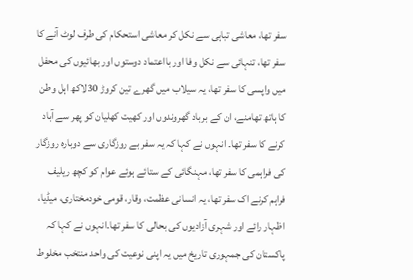سفر تھا، معاشی تباہی سے نکل کر معاشی استحکام کی طرف لوٹ آنے کا سفر تھا، تنہائی سے نکل وفا اور بااعتماد دوستوں اور بھائیوں کی محفل میں واپسی کا سفر تھا، یہ سیلاب میں گھرے تین کروڑ 30لاکھ اہل وطن کا ہاتھ تھامنے، ان کے برباد گھروندوں اور کھیت کھلیان کو پھر سے آباد کرنے کا سفر تھا۔ انہوں نے کہا کہ یہ سفر بے روزگاری سے دوبارہ روزگار کی فراہمی کا سفر تھا، مہنگائی کے ستائے ہوئے عوام کو کچھ ریلیف فراہم کرنے اک سفر تھا، یہ انسانی عظمت، وقار، قومی خودمختاری، میڈیا، اظہار رائے اور شہری آزادیوں کی بحالی کا سفر تھا۔انہوں نے کہا کہ پاکستان کی جمہوری تاریخ میں یہ اپنی نوعیت کی واحد منتخب مخلوط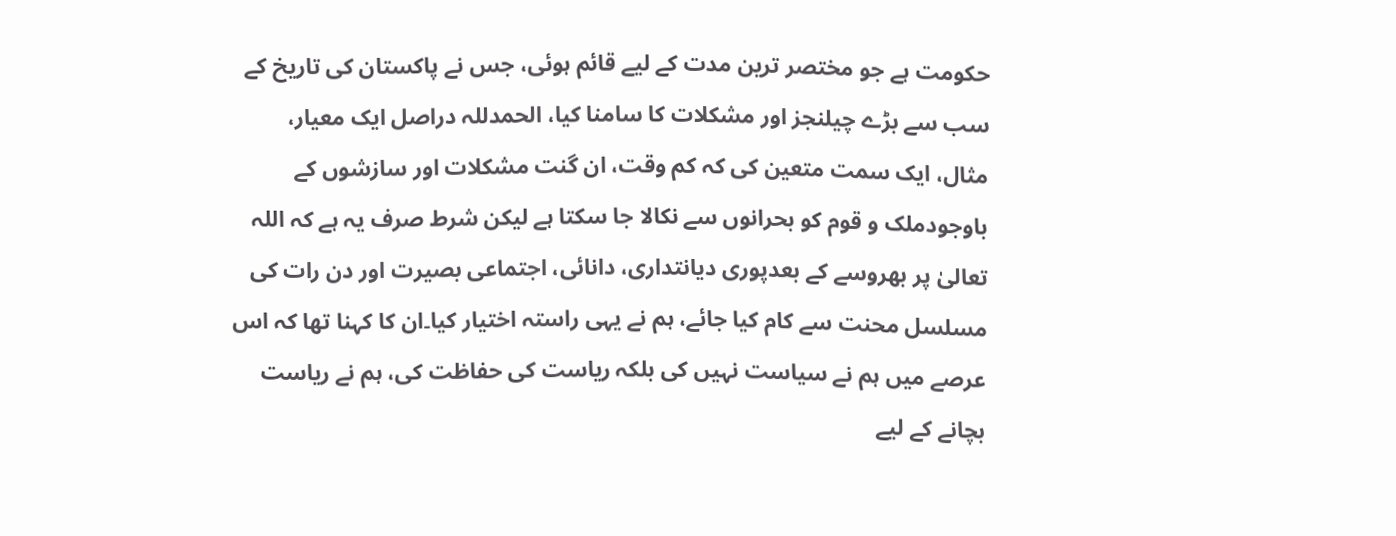حکومت ہے جو مختصر ترین مدت کے لیے قائم ہوئی، جس نے پاکستان کی تاریخ کے سب سے بڑے چیلنجز اور مشکلات کا سامنا کیا، الحمدللہ دراصل ایک معیار، مثال، ایک سمت متعین کی کہ کم وقت، ان گنت مشکلات اور سازشوں کے باوجودملک و قوم کو بحرانوں سے نکالا جا سکتا ہے لیکن شرط صرف یہ ہے کہ اللہ تعالیٰ پر بھروسے کے بعدپوری دیانتداری، دانائی، اجتماعی بصیرت اور دن رات کی مسلسل محنت سے کام کیا جائے، ہم نے یہی راستہ اختیار کیا۔ان کا کہنا تھا کہ اس عرصے میں ہم نے سیاست نہیں کی بلکہ ریاست کی حفاظت کی، ہم نے ریاست بچانے کے لیے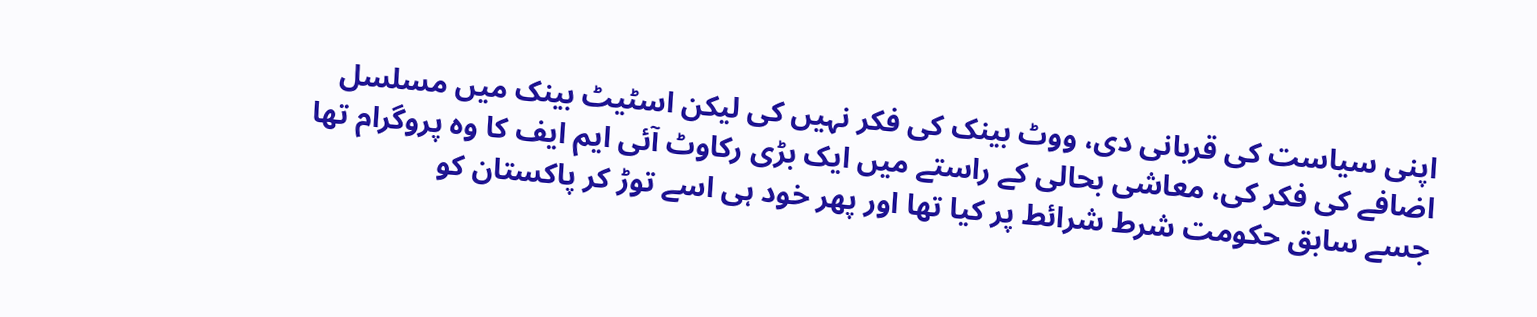اپنی سیاست کی قربانی دی، ووٹ بینک کی فکر نہیں کی لیکن اسٹیٹ بینک میں مسلسل اضافے کی فکر کی، معاشی بحالی کے راستے میں ایک بڑی رکاوٹ آئی ایم ایف کا وہ پروگرام تھا جسے سابق حکومت شرط شرائط پر کیا تھا اور پھر خود ہی اسے توڑ کر پاکستان کو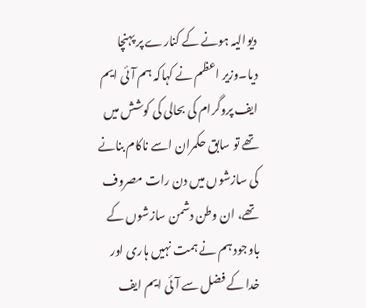دیوالیہ ہونے کے کنارے پر پہنچا دیا۔وزیر اعظم نے کہاکہ ہم آئی ایم ایف پروگرام کی بحالی کی کوشش میں تھے تو سابق حکمران اسے ناکام بنانے کی سازشوں میں دن رات مصروف تھے، ان وطن دشمن سازشوں کے باوجود ہم نے ہمت نہیں ہاری اور خدا کے فضل سے آئی ایم ایف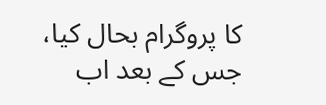کا پروگرام بحال کیا، جس کے بعد اب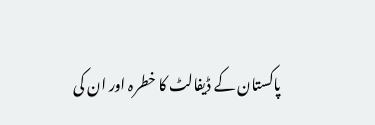پاکستان کے ڈیفالٹ کا خطرہ اور ان کی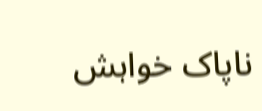ناپاک خواہش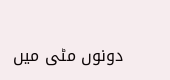دونوں مٹی میں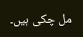مل چکی ہیں۔